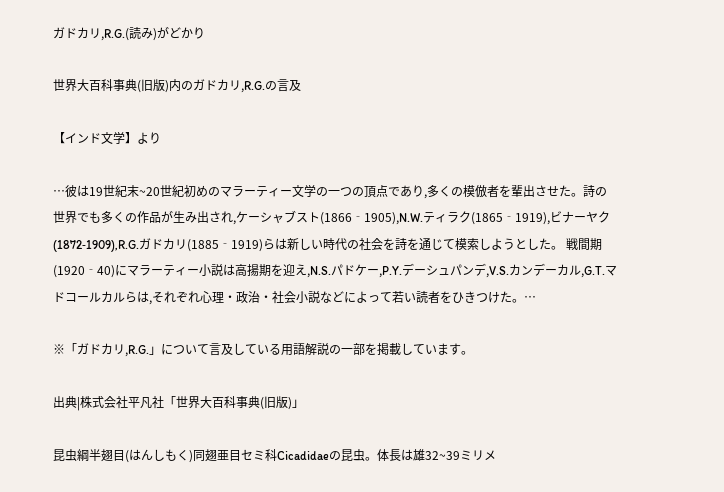ガドカリ,R.G.(読み)がどかり

世界大百科事典(旧版)内のガドカリ,R.G.の言及

【インド文学】より

…彼は19世紀末~20世紀初めのマラーティー文学の一つの頂点であり,多くの模倣者を輩出させた。詩の世界でも多くの作品が生み出され,ケーシャブスト(1866‐1905),N.W.ティラク(1865‐1919),ビナーヤク(1872‐1909),R.G.ガドカリ(1885‐1919)らは新しい時代の社会を詩を通じて模索しようとした。 戦間期(1920‐40)にマラーティー小説は高揚期を迎え,N.S.パドケー,P.Y.デーシュパンデ,V.S.カンデーカル,G.T.マドコールカルらは,それぞれ心理・政治・社会小説などによって若い読者をひきつけた。…

※「ガドカリ,R.G.」について言及している用語解説の一部を掲載しています。

出典|株式会社平凡社「世界大百科事典(旧版)」

昆虫綱半翅目(はんしもく)同翅亜目セミ科Cicadidaeの昆虫。体長は雄32~39ミリメ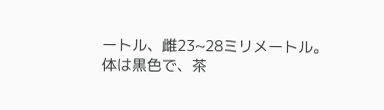ートル、雌23~28ミリメートル。体は黒色で、茶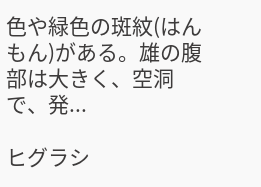色や緑色の斑紋(はんもん)がある。雄の腹部は大きく、空洞で、発...

ヒグラシ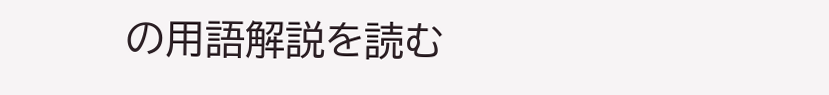の用語解説を読む